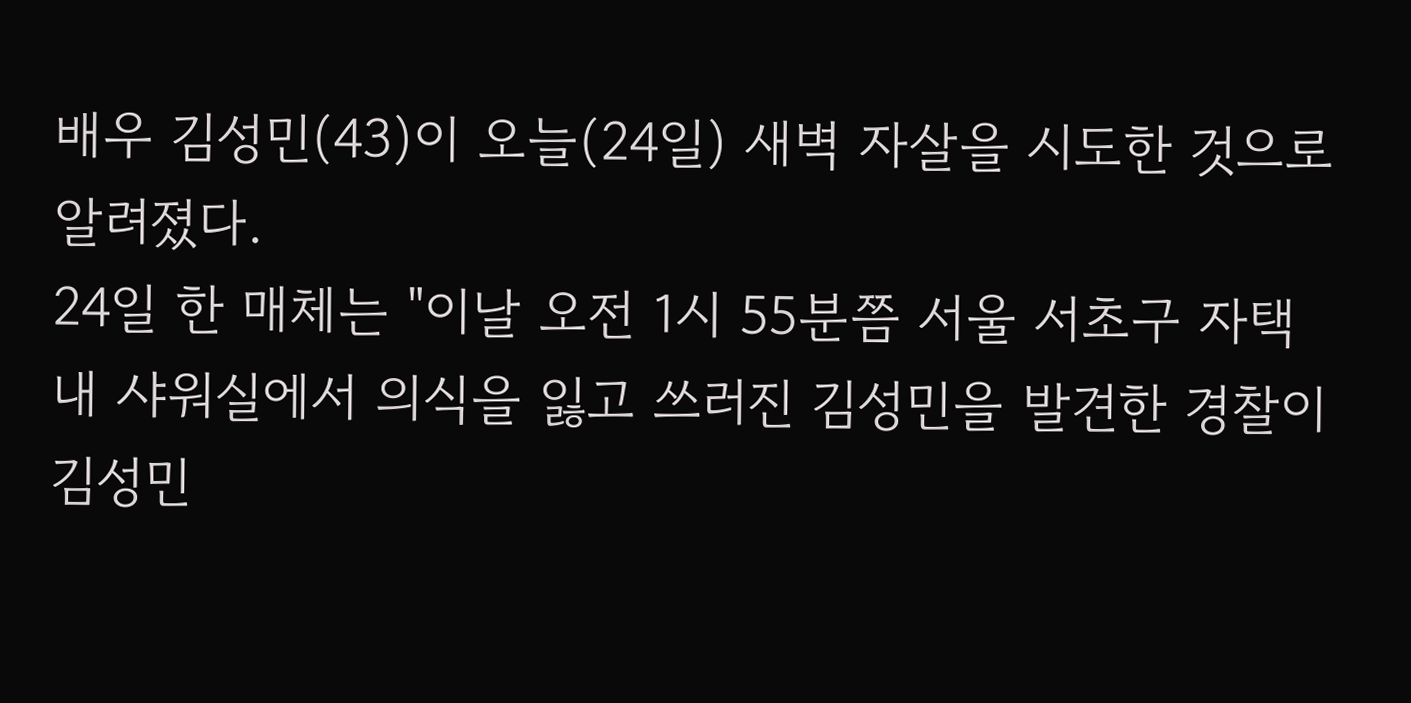배우 김성민(43)이 오늘(24일) 새벽 자살을 시도한 것으로 알려졌다.
24일 한 매체는 "이날 오전 1시 55분쯤 서울 서초구 자택 내 샤워실에서 의식을 잃고 쓰러진 김성민을 발견한 경찰이 김성민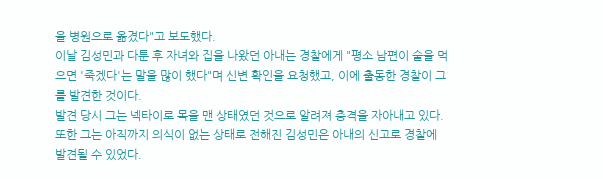을 병원으로 옮겼다"고 보도했다.
이날 김성민과 다툰 후 자녀와 집을 나왔던 아내는 경찰에게 "평소 남편이 술을 먹으면 '죽겠다'는 말을 많이 했다"며 신변 확인을 요청했고, 이에 출동한 경찰이 그를 발견한 것이다.
발견 당시 그는 넥타이로 목을 맨 상태였던 것으로 알려져 충격을 자아내고 있다. 또한 그는 아직까지 의식이 없는 상태로 전해진 김성민은 아내의 신고로 경찰에 발견될 수 있었다.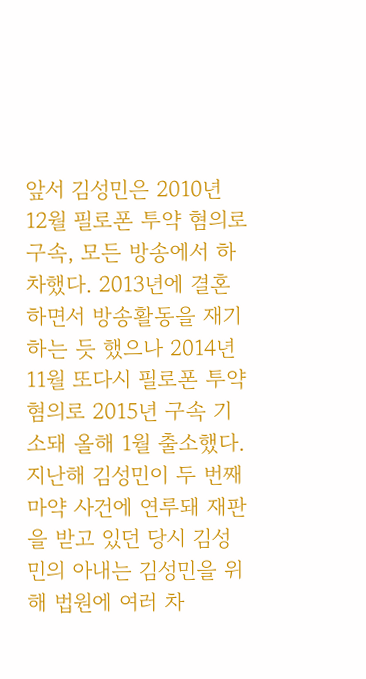앞서 김성민은 2010년 12월 필로폰 투약 혐의로 구속, 모든 방송에서 하차했다. 2013년에 결혼하면서 방송활동을 재기하는 듯 했으나 2014년 11월 또다시 필로폰 투약 혐의로 2015년 구속 기소돼 올해 1월 출소했다.
지난해 김성민이 두 번째 마약 사건에 연루돼 재판을 받고 있던 당시 김성민의 아내는 김성민을 위해 법원에 여러 차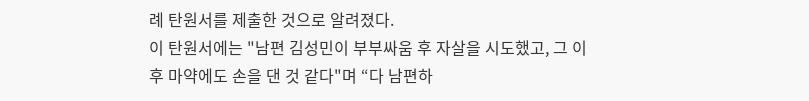례 탄원서를 제출한 것으로 알려졌다.
이 탄원서에는 "남편 김성민이 부부싸움 후 자살을 시도했고, 그 이후 마약에도 손을 댄 것 같다"며 “다 남편하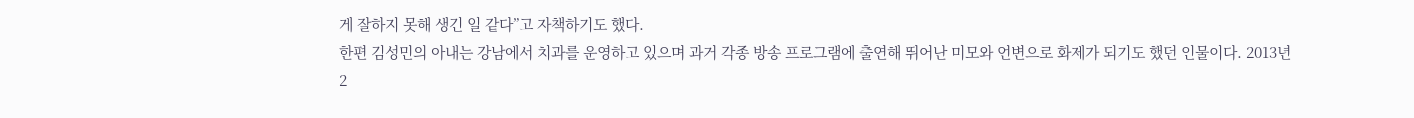게 잘하지 못해 생긴 일 같다”고 자책하기도 했다.
한편 김성민의 아내는 강남에서 치과를 운영하고 있으며 과거 각종 방송 프로그램에 출연해 뛰어난 미모와 언변으로 화제가 되기도 했던 인물이다. 2013년 2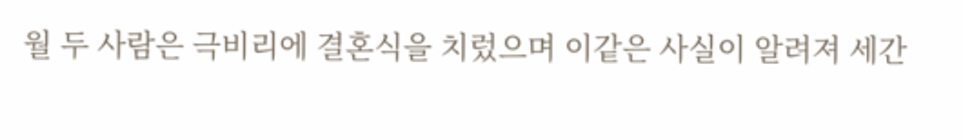월 두 사람은 극비리에 결혼식을 치렀으며 이같은 사실이 알려져 세간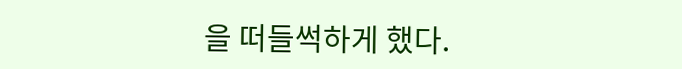을 떠들썩하게 했다.